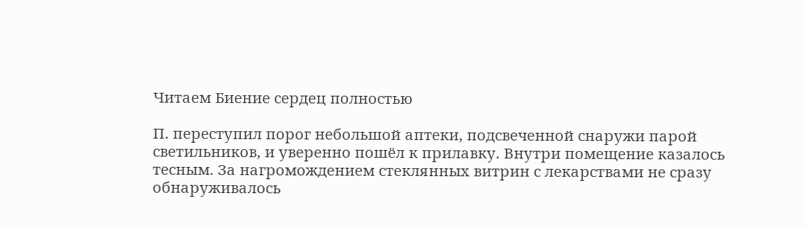Читаем Биение сердец полностью

П. переступил порог небольшой аптеки, подсвеченной снаружи парой светильников, и уверенно пошёл к прилавку. Внутри помещение казалось тесным. За нагромождением стеклянных витрин с лекарствами не сразу обнаруживалось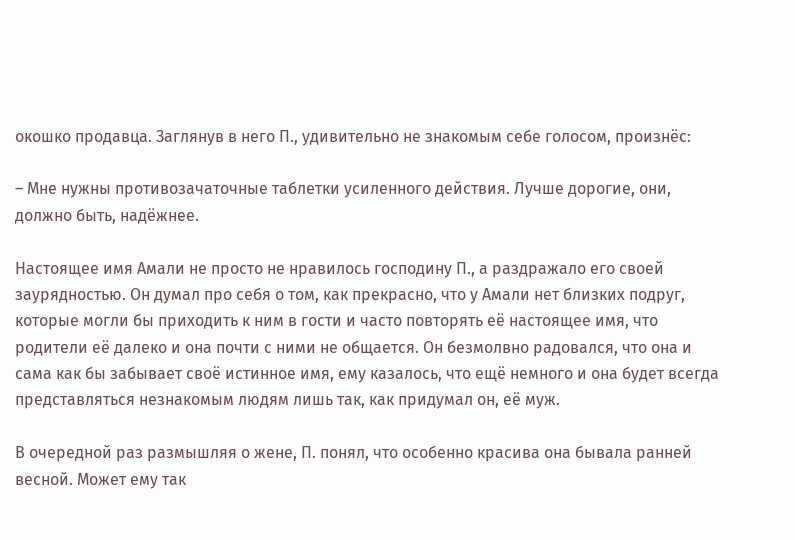окошко продавца. Заглянув в него П., удивительно не знакомым себе голосом, произнёс:

– Мне нужны противозачаточные таблетки усиленного действия. Лучше дорогие, они, должно быть, надёжнее.

Настоящее имя Амали не просто не нравилось господину П., а раздражало его своей заурядностью. Он думал про себя о том, как прекрасно, что у Амали нет близких подруг, которые могли бы приходить к ним в гости и часто повторять её настоящее имя, что родители её далеко и она почти с ними не общается. Он безмолвно радовался, что она и сама как бы забывает своё истинное имя, ему казалось, что ещё немного и она будет всегда представляться незнакомым людям лишь так, как придумал он, её муж.

В очередной раз размышляя о жене, П. понял, что особенно красива она бывала ранней весной. Может ему так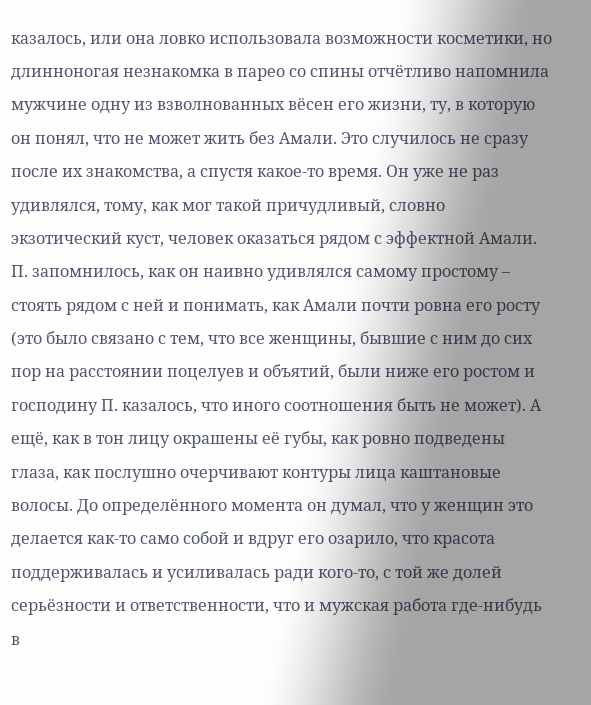казалось, или она ловко использовала возможности косметики, но длинноногая незнакомка в парео со спины отчётливо напомнила мужчине одну из взволнованных вёсен его жизни, ту, в которую он понял, что не может жить без Амали. Это случилось не сразу после их знакомства, а спустя какое-то время. Он уже не раз удивлялся, тому, как мог такой причудливый, словно экзотический куст, человек оказаться рядом с эффектной Амали. П. запомнилось, как он наивно удивлялся самому простому – стоять рядом с ней и понимать, как Амали почти ровна его росту (это было связано с тем, что все женщины, бывшие с ним до сих пор на расстоянии поцелуев и объятий, были ниже его ростом и господину П. казалось, что иного соотношения быть не может). А ещё, как в тон лицу окрашены её губы, как ровно подведены глаза, как послушно очерчивают контуры лица каштановые волосы. До определённого момента он думал, что у женщин это делается как-то само собой и вдруг его озарило, что красота поддерживалась и усиливалась ради кого-то, с той же долей серьёзности и ответственности, что и мужская работа где-нибудь в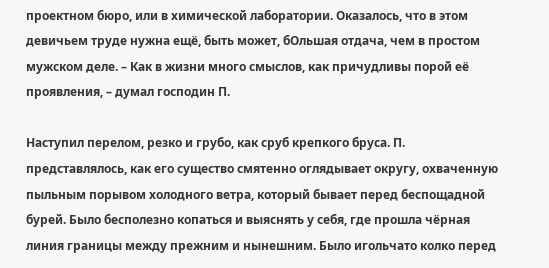проектном бюро, или в химической лаборатории. Оказалось, что в этом девичьем труде нужна ещё, быть может, бОльшая отдача, чем в простом мужском деле. – Как в жизни много смыслов, как причудливы порой её проявления, – думал господин П.

Наступил перелом, резко и грубо, как сруб крепкого бруса. П. представлялось, как его существо смятенно оглядывает округу, охваченную пыльным порывом холодного ветра, который бывает перед беспощадной бурей. Было бесполезно копаться и выяснять у себя, где прошла чёрная линия границы между прежним и нынешним. Было игольчато колко перед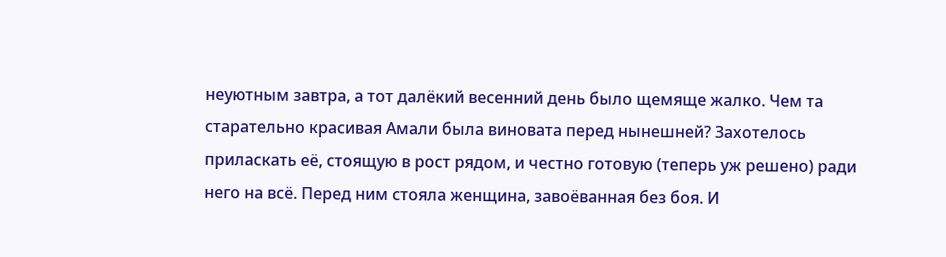неуютным завтра, а тот далёкий весенний день было щемяще жалко. Чем та старательно красивая Амали была виновата перед нынешней? Захотелось приласкать её, стоящую в рост рядом, и честно готовую (теперь уж решено) ради него на всё. Перед ним стояла женщина, завоёванная без боя. И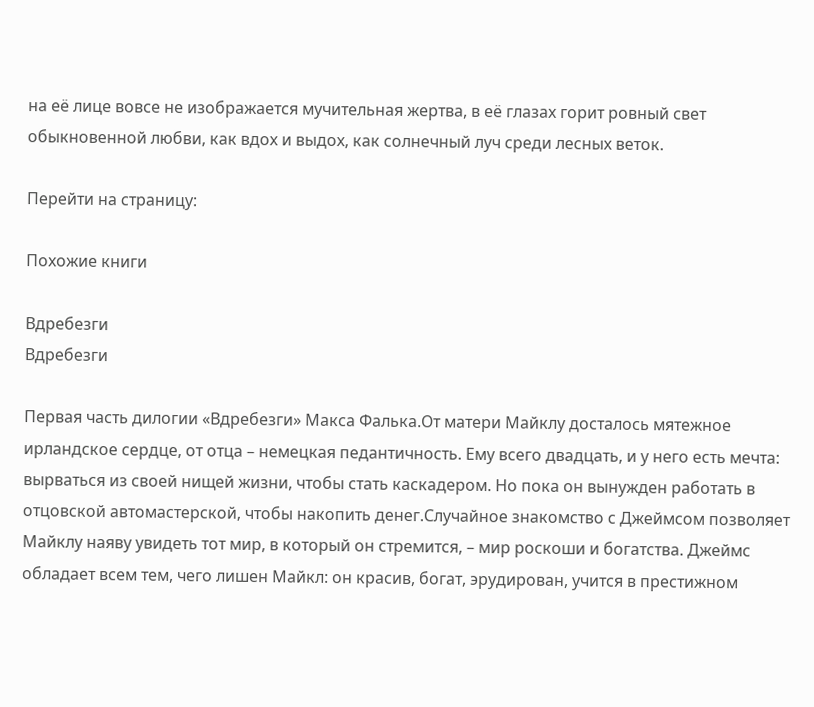на её лице вовсе не изображается мучительная жертва, в её глазах горит ровный свет обыкновенной любви, как вдох и выдох, как солнечный луч среди лесных веток.

Перейти на страницу:

Похожие книги

Вдребезги
Вдребезги

Первая часть дилогии «Вдребезги» Макса Фалька.От матери Майклу досталось мятежное ирландское сердце, от отца – немецкая педантичность. Ему всего двадцать, и у него есть мечта: вырваться из своей нищей жизни, чтобы стать каскадером. Но пока он вынужден работать в отцовской автомастерской, чтобы накопить денег.Случайное знакомство с Джеймсом позволяет Майклу наяву увидеть тот мир, в который он стремится, – мир роскоши и богатства. Джеймс обладает всем тем, чего лишен Майкл: он красив, богат, эрудирован, учится в престижном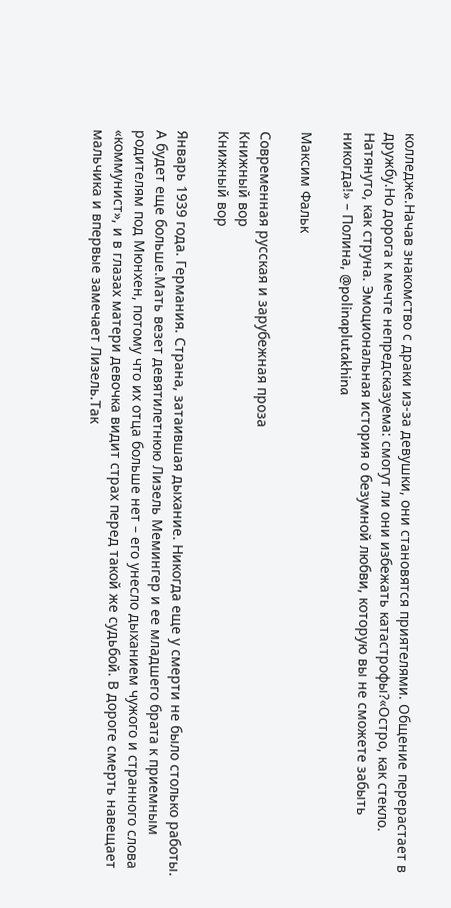колледже.Начав знакомство с драки из-за девушки, они становятся приятелями. Общение перерастает в дружбу.Но дорога к мечте непредсказуема: смогут ли они избежать катастрофы?«Остро, как стекло. Натянуто, как струна. Эмоциональная история о безумной любви, которую вы не сможете забыть никогда!» – Полина, @polinaplutakhina

Максим Фальк

Современная русская и зарубежная проза
Книжный вор
Книжный вор

Январь 1939 года. Германия. Страна, затаившая дыхание. Никогда еще у смерти не было столько работы. А будет еще больше.Мать везет девятилетнюю Лизель Мемингер и ее младшего брата к приемным родителям под Мюнхен, потому что их отца больше нет – его унесло дыханием чужого и странного слова «коммунист», и в глазах матери девочка видит страх перед такой же судьбой. В дороге смерть навещает мальчика и впервые замечает Лизель.Так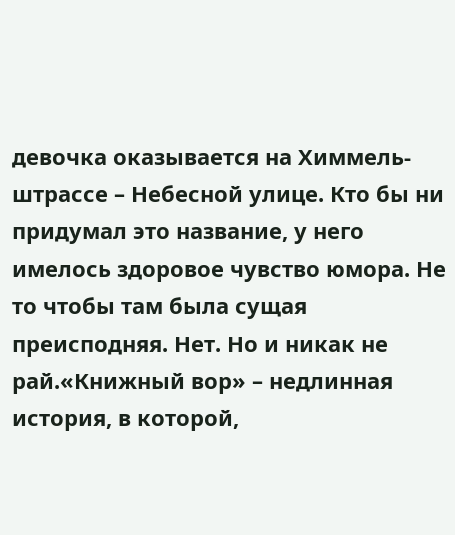девочка оказывается на Химмель-штрассе – Небесной улице. Кто бы ни придумал это название, у него имелось здоровое чувство юмора. Не то чтобы там была сущая преисподняя. Нет. Но и никак не рай.«Книжный вор» – недлинная история, в которой,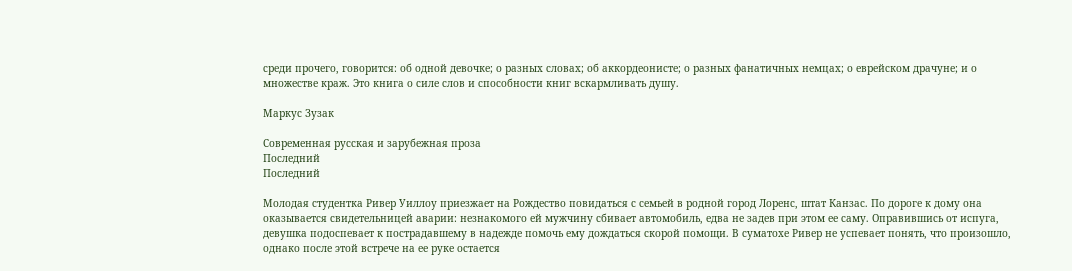среди прочего, говорится: об одной девочке; о разных словах; об аккордеонисте; о разных фанатичных немцах; о еврейском драчуне; и о множестве краж. Это книга о силе слов и способности книг вскармливать душу.

Маркус Зузак

Современная русская и зарубежная проза
Последний
Последний

Молодая студентка Ривер Уиллоу приезжает на Рождество повидаться с семьей в родной город Лоренс, штат Канзас. По дороге к дому она оказывается свидетельницей аварии: незнакомого ей мужчину сбивает автомобиль, едва не задев при этом ее саму. Оправившись от испуга, девушка подоспевает к пострадавшему в надежде помочь ему дождаться скорой помощи. В суматохе Ривер не успевает понять, что произошло, однако после этой встрече на ее руке остается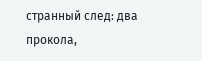странный след: два прокола,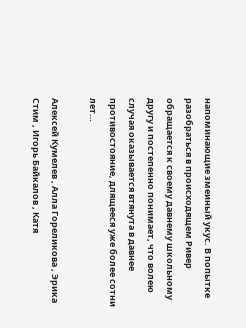напоминающие змеиный укус. В попытке разобраться в происходящем Ривер обращается к своему давнему школьному другу и постепенно понимает, что волею случая оказывается втянута в давнее противостояние, длящееся уже более сотни лет…

Алексей Кумелев , Алла Гореликова , Эрика Стим , Игорь Байкалов , Катя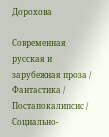Дорохова

Современная русская и зарубежная проза / Фантастика / Постапокалипсис / Социально-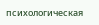психологическая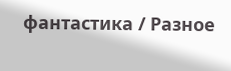фантастика / Разное